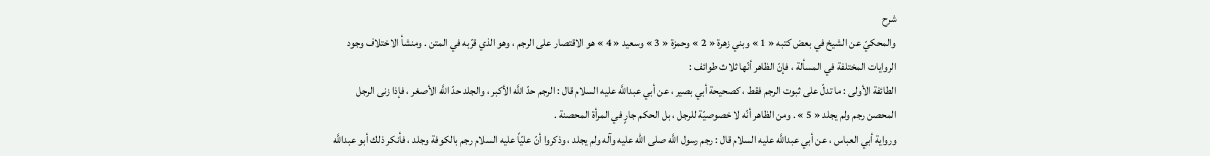شرح
والمحكيّ عن الشيخ في بعض كتبه « 1 » وبني زهرة « 2 » وحمزة « 3 » وسعيد « 4 » هو الاقتصار على الرجم ، وهو الذي قرّبه في المتن . ومنشأ الاختلاف وجود الروايات المختلفة في المسألة ، فإنّ الظاهر أنّها ثلاث طوائف :
الطائفة الأولى : ما تدلّ على ثبوت الرجم فقط ، كصحيحة أبي بصير ، عن أبي عبداللَّه عليه السلام قال : الرجم حدّ اللَّه الأكبر ، والجلد حدّ اللَّه الأصغر ، فإذا زنى الرجل المحصن رجم ولم يجلد « 5 » . ومن الظاهر أنّه لا خصوصيّة للرجل ، بل الحكم جارٍ في المرأة المحصنة .
ورواية أبي العباس ، عن أبي عبداللَّه عليه السلام قال : رجم رسول اللَّه صلى الله عليه وآله ولم يجلد ، وذكروا أنّ عليّاً عليه السلام رجم بالكوفة وجلد ، فأنكر ذلك أبو عبداللَّه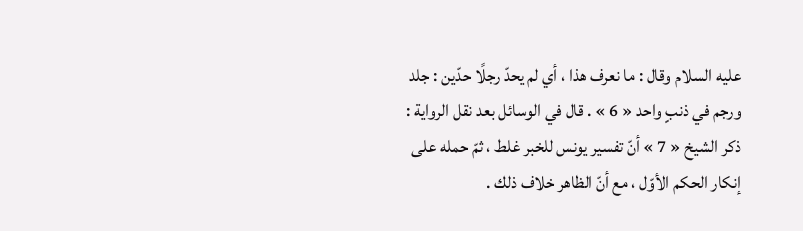عليه السلام وقال : ما نعرف هذا ، أي لم يحدّ رجلًا حدّين : جلد ورجم في ذنبٍ واحد « 6 » . قال في الوسائل بعد نقل الرواية : ذكر الشيخ « 7 » أنّ تفسير يونس للخبر غلط ، ثمّ حمله على إنكار الحكم الأوّل ، مع أنّ الظاهر خلاف ذلك .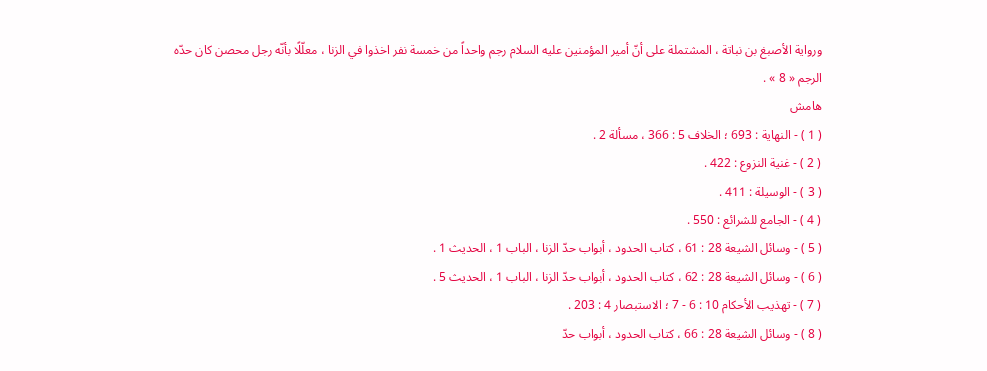ورواية الأصبغ بن نباتة ، المشتملة على أنّ أمير المؤمنين عليه السلام رجم واحداً من خمسة نفر اخذوا في الزنا ، معلّلًا بأنّه رجل محصن كان حدّه الرجم « 8 » .
هامش
( 1 ) - النهاية : 693 ؛ الخلاف 5 : 366 ، مسألة 2 .
( 2 ) - غنية النزوع : 422 .
( 3 ) - الوسيلة : 411 .
( 4 ) - الجامع للشرائع : 550 .
( 5 ) - وسائل الشيعة 28 : 61 ، كتاب الحدود ، أبواب حدّ الزنا ، الباب 1 ، الحديث 1 .
( 6 ) - وسائل الشيعة 28 : 62 ، كتاب الحدود ، أبواب حدّ الزنا ، الباب 1 ، الحديث 5 .
( 7 ) - تهذيب الأحكام 10 : 6 - 7 ؛ الاستبصار 4 : 203 .
( 8 ) - وسائل الشيعة 28 : 66 ، كتاب الحدود ، أبواب حدّ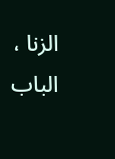الزنا ، الباب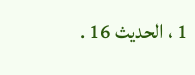1 ، الحديث 16 .